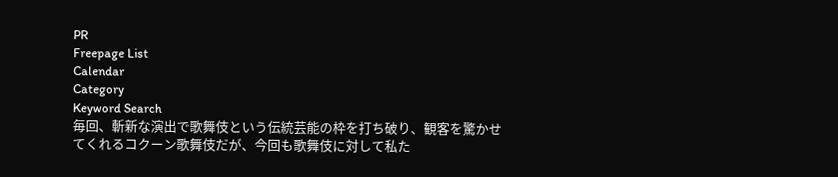PR
Freepage List
Calendar
Category
Keyword Search
毎回、斬新な演出で歌舞伎という伝統芸能の枠を打ち破り、観客を驚かせてくれるコクーン歌舞伎だが、今回も歌舞伎に対して私た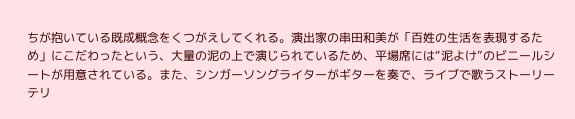ちが抱いている既成概念をくつがえしてくれる。演出家の串田和美が「百姓の生活を表現するため」にこだわったという、大量の泥の上で演じられているため、平場席には“泥よけ”のビニールシートが用意されている。また、シンガーソングライターがギターを奏で、ライブで歌うストーリーテリ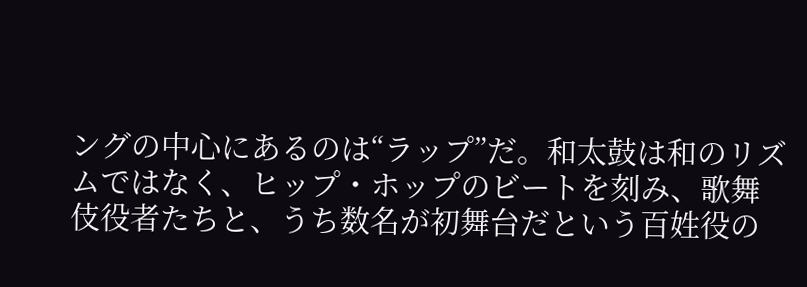ングの中心にあるのは“ラップ”だ。和太鼓は和のリズムではなく、ヒップ・ホップのビートを刻み、歌舞伎役者たちと、うち数名が初舞台だという百姓役の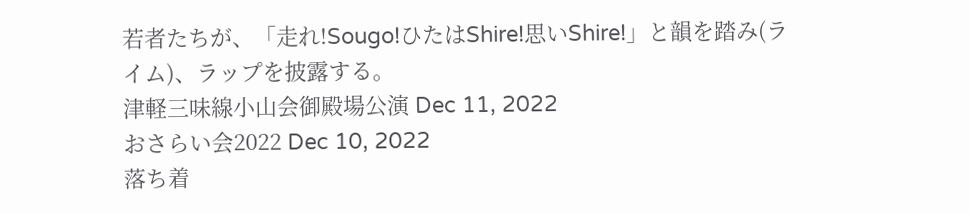若者たちが、「走れ!Sougo!ひたはShire!思いShire!」と韻を踏み(ライム)、ラップを披露する。
津軽三味線小山会御殿場公演 Dec 11, 2022
おさらい会2022 Dec 10, 2022
落ち着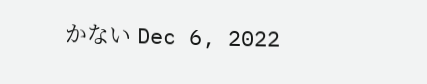かない Dec 6, 2022